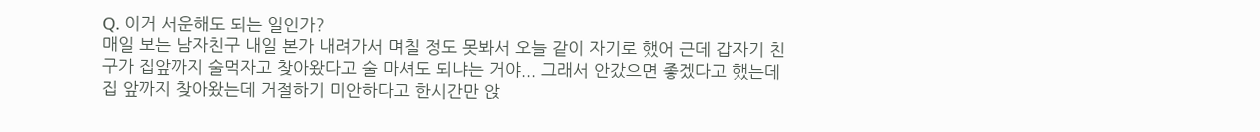Q. 이거 서운해도 되는 일인가?
매일 보는 남자친구 내일 본가 내려가서 며칠 정도 못봐서 오늘 같이 자기로 했어 근데 갑자기 친구가 집앞까지 술먹자고 찾아왔다고 술 마셔도 되냐는 거야... 그래서 안갔으면 좋겠다고 했는데 집 앞까지 찾아왔는데 거절하기 미안하다고 한시간만 앉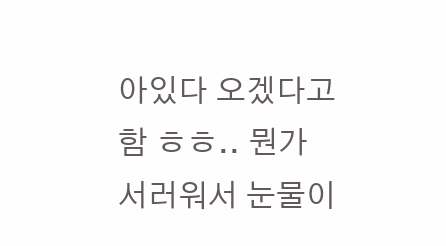아있다 오겠다고 함 ㅎㅎ.. 뭔가 서러워서 눈물이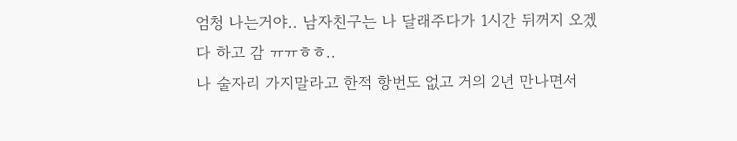엄청 나는거야.. 남자친구는 나 달래주다가 1시간 뒤꺼지 오겠다 하고 감 ㅠㅠㅎㅎ..
나 술자리 가지말라고 한적 항번도 없고 거의 2년 만나면서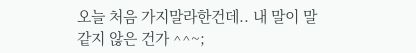오늘 처음 가지말라한건데.. 내 말이 말같지 않은 건가 ^^~;